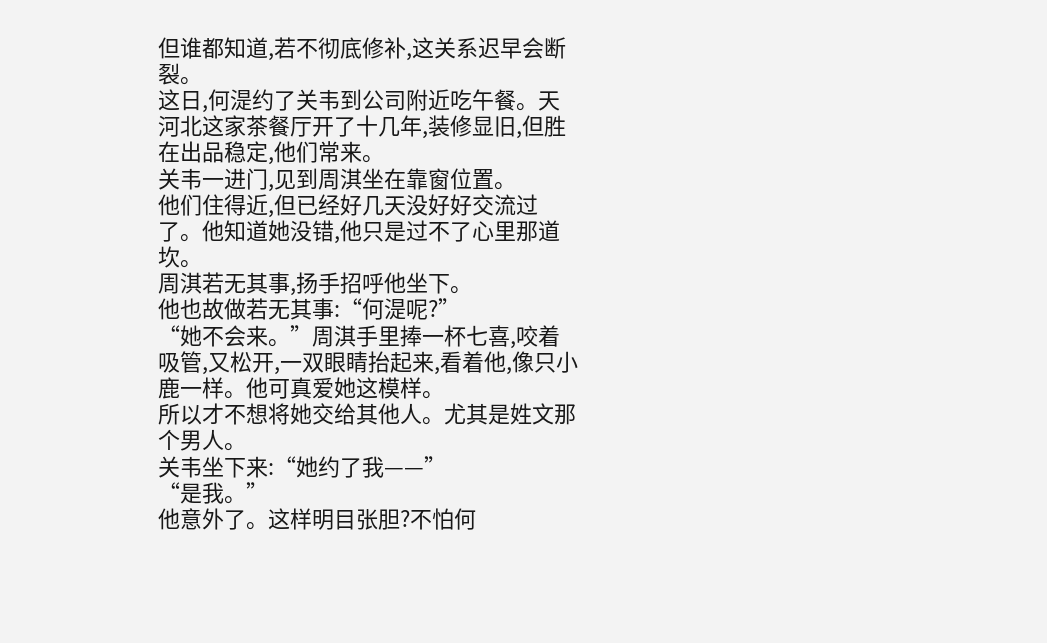但谁都知道,若不彻底修补,这关系迟早会断裂。
这日,何湜约了关韦到公司附近吃午餐。天河北这家茶餐厅开了十几年,装修显旧,但胜在出品稳定,他们常来。
关韦一进门,见到周淇坐在靠窗位置。
他们住得近,但已经好几天没好好交流过了。他知道她没错,他只是过不了心里那道坎。
周淇若无其事,扬手招呼他坐下。
他也故做若无其事:“何湜呢?”
“她不会来。”周淇手里捧一杯七喜,咬着吸管,又松开,一双眼睛抬起来,看着他,像只小鹿一样。他可真爱她这模样。
所以才不想将她交给其他人。尤其是姓文那个男人。
关韦坐下来:“她约了我——”
“是我。”
他意外了。这样明目张胆?不怕何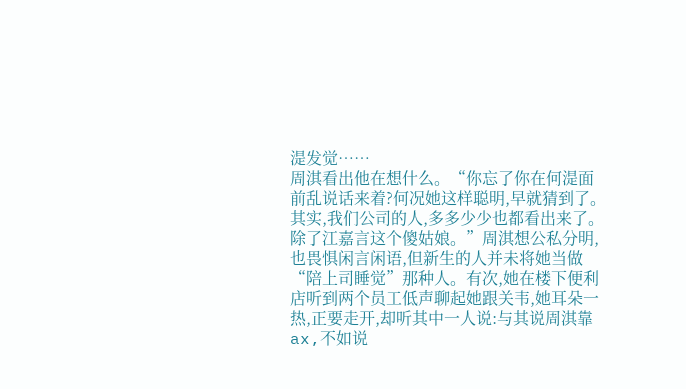湜发觉……
周淇看出他在想什么。“你忘了你在何湜面前乱说话来着?何况她这样聪明,早就猜到了。其实,我们公司的人,多多少少也都看出来了。除了江嘉言这个傻姑娘。”周淇想公私分明,也畏惧闲言闲语,但新生的人并未将她当做“陪上司睡觉”那种人。有次,她在楼下便利店听到两个员工低声聊起她跟关韦,她耳朵一热,正要走开,却听其中一人说:与其说周淇靠ax,不如说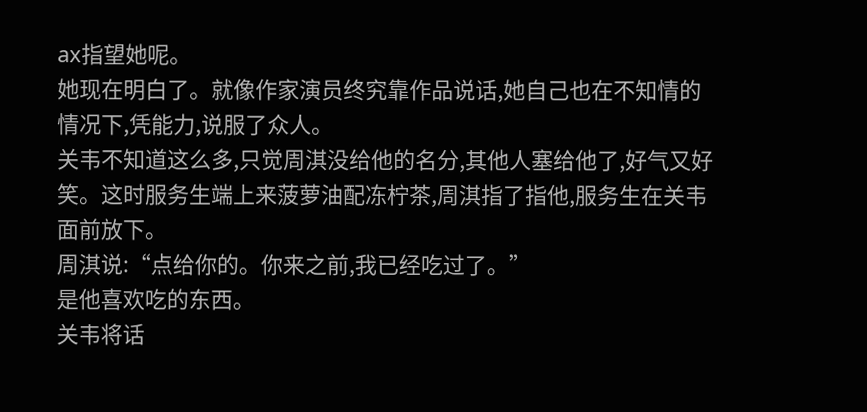ax指望她呢。
她现在明白了。就像作家演员终究靠作品说话,她自己也在不知情的情况下,凭能力,说服了众人。
关韦不知道这么多,只觉周淇没给他的名分,其他人塞给他了,好气又好笑。这时服务生端上来菠萝油配冻柠茶,周淇指了指他,服务生在关韦面前放下。
周淇说:“点给你的。你来之前,我已经吃过了。”
是他喜欢吃的东西。
关韦将话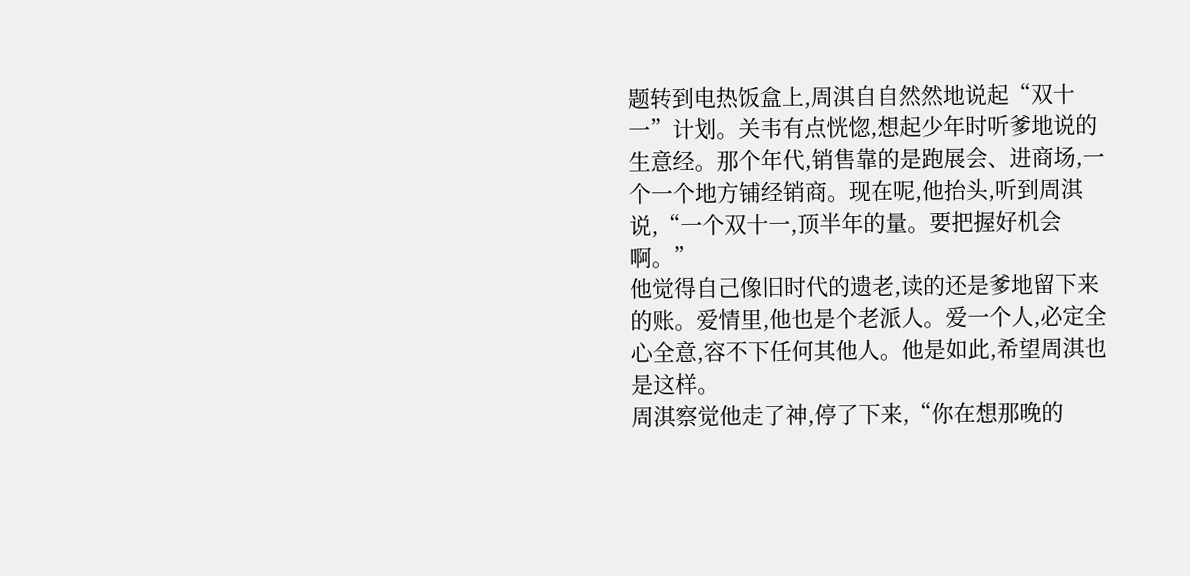题转到电热饭盒上,周淇自自然然地说起“双十一”计划。关韦有点恍惚,想起少年时听爹地说的生意经。那个年代,销售靠的是跑展会、进商场,一个一个地方铺经销商。现在呢,他抬头,听到周淇说,“一个双十一,顶半年的量。要把握好机会啊。”
他觉得自己像旧时代的遗老,读的还是爹地留下来的账。爱情里,他也是个老派人。爱一个人,必定全心全意,容不下任何其他人。他是如此,希望周淇也是这样。
周淇察觉他走了神,停了下来,“你在想那晚的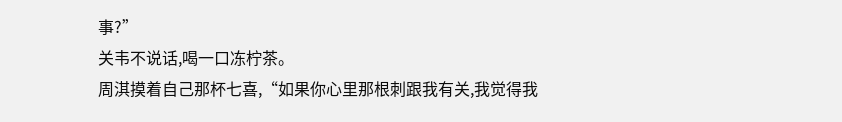事?”
关韦不说话,喝一口冻柠茶。
周淇摸着自己那杯七喜,“如果你心里那根刺跟我有关,我觉得我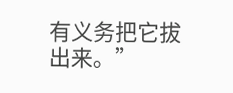有义务把它拔出来。”